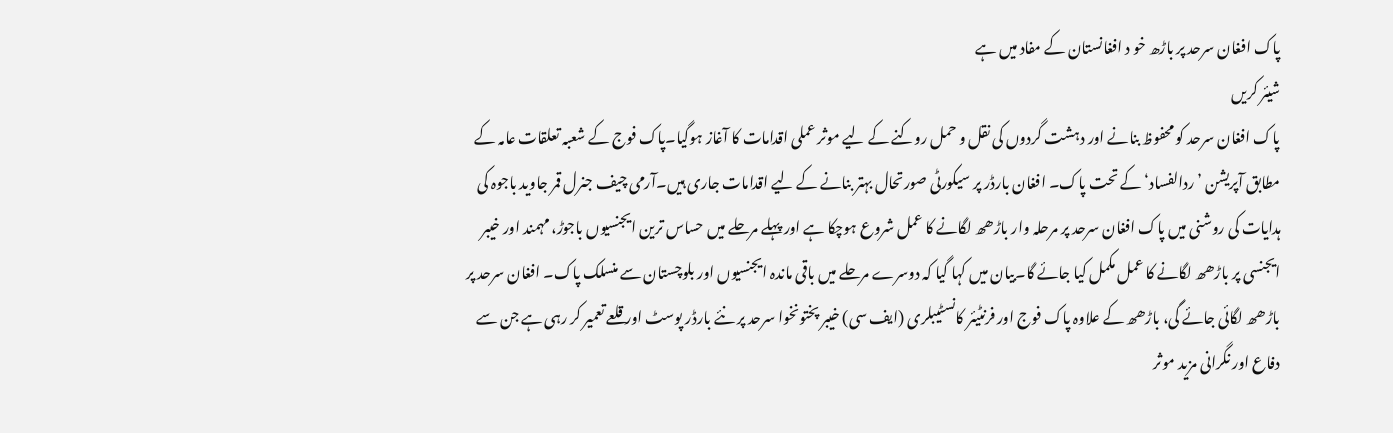پاک افغان سرحد پر باڑھ خو د افغانستان کے مفاد میں ہے
شیئر کریں
پاک افغان سرحد کو محفوظ بنانے اور دہشت گردوں کی نقل و حمل روکنے کے لیے موثر عملی اقدامات کا آغاز ہوگیا۔پاک فوج کے شعبہ تعلقات عامہ کے مطابق آپریشن ’ردالفساد‘ کے تحت پاک۔ افغان بارڈر پر سیکورٹی صورتحال بہتر بنانے کے لیے اقدامات جاری ہیں۔آرمی چیف جنرل قمر جاوید باجوہ کی ہدایات کی روشنی میں پاک افغان سرحد پر مرحلہ وار باڑھھ لگانے کا عمل شروع ہوچکا ہے اور پہلے مرحلے میں حساس ترین ایجنسیوں باجوڑ، مہمند اور خیبر ایجنسی پر باڑھھ لگانے کا عمل مکمل کیا جائے گا۔بیان میں کہا گیا کہ دوسرے مرحلے میں باقی ماندہ ایجنسیوں اور بلوچستان سے منسلک پاک۔ افغان سرحد پر باڑھھ لگائی جائے گی، باڑھھ کے علاوہ پاک فوج اور فرنٹیئر کانسٹیبلری (ایف سی) خیبر پختونخوا سرحد پر نئے بارڈر پوسٹ اور قلعے تعمیر کر رہی ہے جن سے دفاع اور نگرانی مزید موثر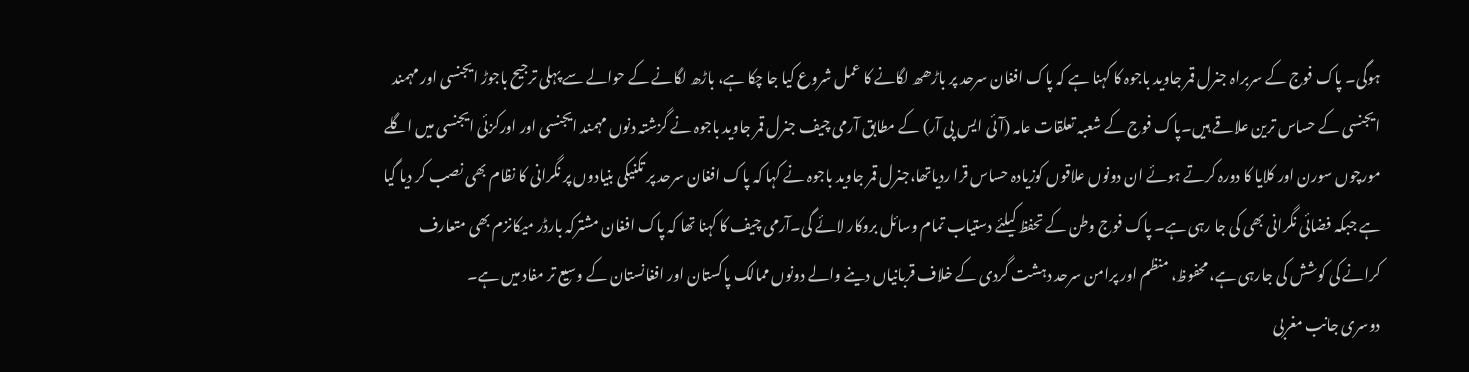ہوگی۔ پاک فوج کے سربراہ جنرل قمر جاوید باجوہ کا کہنا ہے کہ پاک افغان سرحد پر باڑھھ لگانے کا عمل شروع کیا جا چکا ہے، باڑھ لگانے کے حوالے سے پہلی ترجیح باجوڑ ایجنسی اور مہمند ایجنسی کے حساس ترین علاقے ہیں۔پاک فوج کے شعبہ تعلقات عامہ (آئی ایس پی آر) کے مطابق آرمی چیف جنرل قمر جاوید باجوہ نے گزشتہ دنوں مہمند ایجنسی اور اورکزئی ایجنسی میں اگلے مورچوں سورن اور کلایا کا دورہ کرتے ہوئے ان دونوں علاقوں کوزیادہ حساس قرا ردیاتھا،جنرل قمر جاوید باجوہ نے کہا کہ پاک افغان سرحد پر تکنیکی بنیادوں پر نگرانی کا نظام بھی نصب کر دیا گیا ہے جبکہ فضائی نگرانی بھی کی جا رہی ہے۔ پاک فوج وطن کے تحفظ کیلئے دستیاب تمام وسائل بروکار لائے گی۔آرمی چیف کا کہنا تھا کہ پاک افغان مشترکہ بارڈر میکانزم بھی متعارف کرانے کی کوشش کی جارہی ہے، محفوظ، منظم اور پرامن سرحد دہشت گردی کے خلاف قربانیاں دینے والے دونوں ممالک پاکستان اور افغانستان کے وسیع تر مفاد میں ہے۔
دوسری جانب مغربی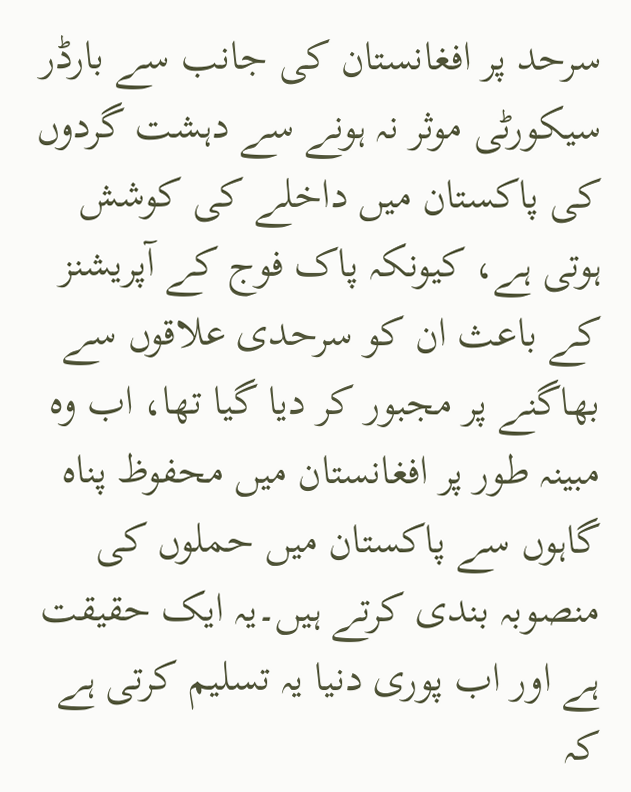سرحد پر افغانستان کی جانب سے بارڈر سیکورٹی موثر نہ ہونے سے دہشت گردوں کی پاکستان میں داخلے کی کوشش ہوتی ہے، کیونکہ پاک فوج کے آپریشنز کے باعث ان کو سرحدی علاقوں سے بھاگنے پر مجبور کر دیا گیا تھا، اب وہ مبینہ طور پر افغانستان میں محفوظ پناہ گاہوں سے پاکستان میں حملوں کی منصوبہ بندی کرتے ہیں۔یہ ایک حقیقت ہے اور اب پوری دنیا یہ تسلیم کرتی ہے کہ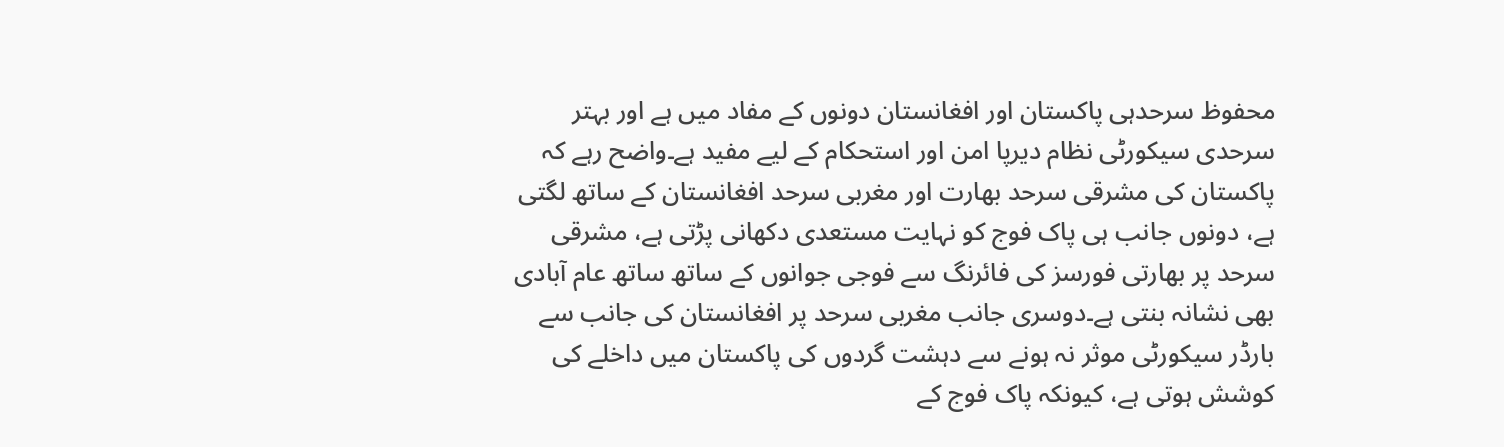محفوظ سرحدہی پاکستان اور افغانستان دونوں کے مفاد میں ہے اور بہتر سرحدی سیکورٹی نظام دیرپا امن اور استحکام کے لیے مفید ہے۔واضح رہے کہ پاکستان کی مشرقی سرحد بھارت اور مغربی سرحد افغانستان کے ساتھ لگتی ہے، دونوں جانب ہی پاک فوج کو نہایت مستعدی دکھانی پڑتی ہے، مشرقی سرحد پر بھارتی فورسز کی فائرنگ سے فوجی جوانوں کے ساتھ ساتھ عام آبادی بھی نشانہ بنتی ہے۔دوسری جانب مغربی سرحد پر افغانستان کی جانب سے بارڈر سیکورٹی موثر نہ ہونے سے دہشت گردوں کی پاکستان میں داخلے کی کوشش ہوتی ہے، کیونکہ پاک فوج کے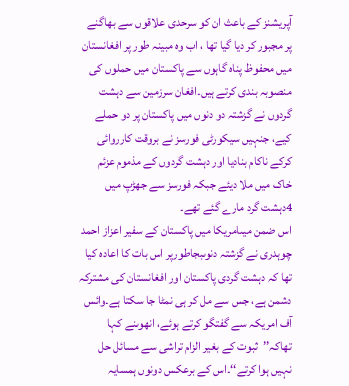آپریشنز کے باعث ان کو سرحدی علاقوں سے بھاگنے پر مجبور کر دیا گیا تھا ، اب وہ مبینہ طور پر افغانستان میں محفوظ پناہ گاہوں سے پاکستان میں حملوں کی منصوبہ بندی کرتے ہیں۔افغان سرزمین سے دہشت گردوں نے گزشتہ دو دنوں میں پاکستان پر دو حملے کیے، جنہیں سیکورٹی فورسز نے بروقت کارروائی کرکے ناکام بنادیا اور دہشت گردوں کے مذموم عزئم خاک میں ملا دیئے جبکہ فورسز سے جھڑپ میں 4دہشت گرد مارے گئے تھے۔
اس ضمن میںامریکا میں پاکستان کے سفیر اعزاز احمد چوہدری نے گزشتہ دنوںبجاطورپر اس بات کا اعادہ کیا تھا کہ دہشت گردی پاکستان اور افغانستان کی مشترکہ دشمن ہے، جس سے مل کر ہی نمٹا جا سکتا ہے۔وائس آف امریکہ سے گفتگو کرتے ہوئے، انھوںنے کہا تھاکہ’’ثبوت کے بغیر الزام تراشی سے مسائل حل نہیں ہوا کرتے‘‘۔اس کے برعکس دونوں ہمسایہ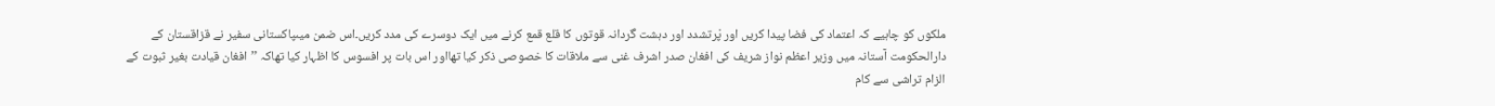ملکوں کو چاہیے کہ اعتماد کی فضا پیدا کریں اور پْرتشدد اور دہشت گردانہ قوتوں کا قلع قمع کرنے میں ایک دوسرے کی مدد کریں۔اس ضمن میںپاکستانی سفیر نے قزاقستان کے دارالحکومت آستانہ میں وزیر اعظم نواز شریف کی افغان صدر اشرف غنی سے ملاقات کا خصوصی ذکر کیا تھااور اس بات پر افسوس کا اظہار کیا تھاکہ ’’افغان قیادت بغیر ثبوت کے الزام تراشی سے کام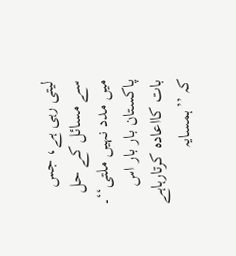لیتی رہی ہے، جس سے مسائل کے حل میں مدد نہیں ملتی‘‘۔
پاکستان بار بار اس بات کااعادہ کرتارہاہے کہ ’’ہمسایہ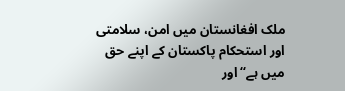ملک افغانستان میں امن، سلامتی اور استحکام پاکستان کے اپنے حق میں ہے‘‘اور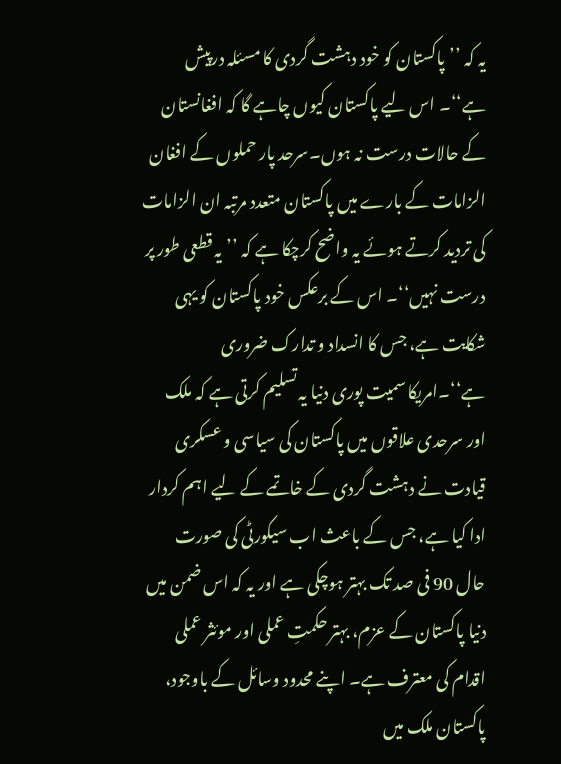یہ کہ ’’پاکستان کو خود دہشت گردی کا مسئلہ درپیش ہے‘‘۔ اس لیے پاکستان کیوں چاہے گا کہ افغانستان کے حالات درست نہ ہوں۔سرحد پار حملوں کے افغان الزامات کے بارے میں پاکستان متعدد مرتبہ ان الزامات کی تردید کرتے ہوئے یہ واضح کرچکا ہے کہ ’’یہ قطعی طور پر درست نہیں‘‘۔ اس کے برعکس خود پاکستان کو یہی شکایت ہے، جس کا انسداد و تدارک ضروری ہے‘‘۔امریکا سمیت پوری دنیا یہ تسلیم کرتی ہے کہ ملک اور سرحدی علاقوں میں پاکستان کی سیاسی و عسکری قیادت نے دہشت گردی کے خاتمے کے لیے اہم کردار ادا کیا ہے، جس کے باعث اب سیکورٹی کی صورت حال 90 فی صد تک بہتر ہوچکی ہے اور یہ کہ اس ضمن میں دنیا پاکستان کے عزم، بہتر حکمتِ عملی اور موئثر عملی اقدام کی معترف ہے۔ اپنے محدود وسائل کے باوجود، پاکستان ملک میں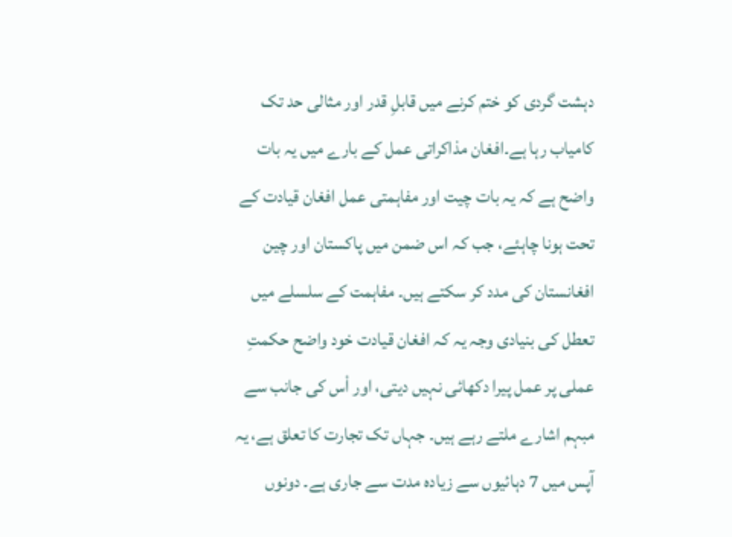دہشت گردی کو ختم کرنے میں قابلِ قدر اور مثالی حد تک کامیاب رہا ہے۔افغان مذاکراتی عمل کے بارے میں یہ بات واضح ہے کہ یہ بات چیت اور مفاہمتی عمل افغان قیادت کے تحت ہونا چاہئے، جب کہ اس ضمن میں پاکستان اور چین افغانستان کی مدد کر سکتے ہیں۔ مفاہمت کے سلسلے میں تعطل کی بنیادی وجہ یہ کہ افغان قیادت خود واضح حکمتِ عملی پر عمل پیرا دکھائی نہیں دیتی، اور اْس کی جانب سے مبہم اشارے ملتے رہے ہیں۔ جہاں تک تجارت کا تعلق ہے، یہ آپس میں 7 دہائیوں سے زیادہ مدت سے جاری ہے۔ دونوں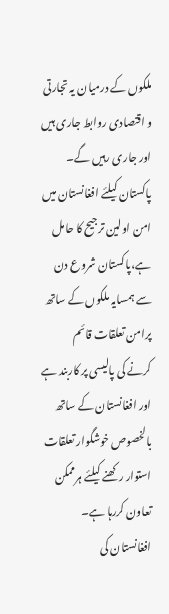ملکوں کے درمیان یہ تجارتی و اقتصادی روابط جاری ہیں اور جاری رہیں گے۔ پاکستان کیلئے افغانستان میں امن اولین ترجیح کا حامل ہے،پاکستان شروع دن سے ہمسایہ ملکوں کے ساتھ پرامن تعلقات قائم
کرنے کی پالیسی پر کاربند ہے اور افغانستان کے ساتھ بالخصوص خوشگوار تعلقات استوار رکھنے کیلئے ہرممکن تعاون کررہا ہے۔ افغانستان کی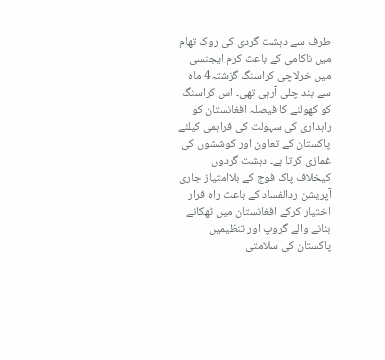طرف سے دہشت گردی کی روک تھام میں ناکامی کے باعث کرم ایجنسی میں خرلاچی کراسنگ گزشتہ4 ماہ سے بند چلی آرہی تھی۔ اس کراسنگ کو کھولنے کا فیصلہ افغانستان کو راہداری کی سہولت کی فراہمی کیلئے پاکستان کے تعاون اور کوششوں کی غمازی کرتا ہے۔ دہشت گردوں کیخلاف پاک فوج کے بلاامتیاز جاری آپریشن ردالفساد کے باعث راہ فرار اختیار کرکے افغانستان میں ٹھکانے بنانے والے گروپ اور تنظیمیں پاکستان کی سلامتی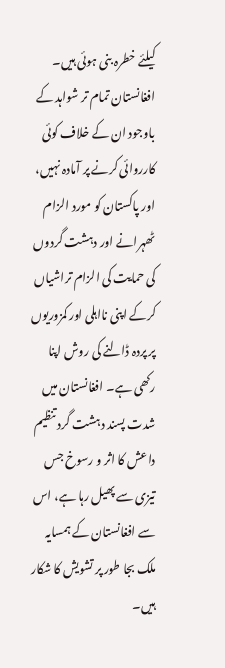کیلئے خطرہ بنی ہوئی ہیں۔ افغانستان تمام تر شواہد کے باوجود ان کے خلاف کوئی کارروائی کرنے پر آمادہ نہیں، اور پاکستان کو مورد الزام ٹھہرانے اور دہشت گردوں کی حمایت کی الزام تراشیاں کرکے اپنی نااہلی اور کمزوریوں پر پردہ ڈالنے کی روش اپنا رکھی ہے۔ افغانستان میں شدت پسند دہشت گرد تنظیم داعش کا اثر و رسوخ جس تیزی سے پھیل رہا ہے، اس سے افغانستان کے ہمسایہ ملک بجا طور پر تشویش کا شکار ہیں۔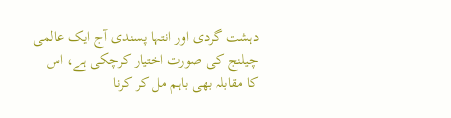دہشت گردی اور انتہا پسندی آج ایک عالمی چیلنج کی صورت اختیار کرچکی ہے، اس کا مقابلہ بھی باہم مل کر کرنا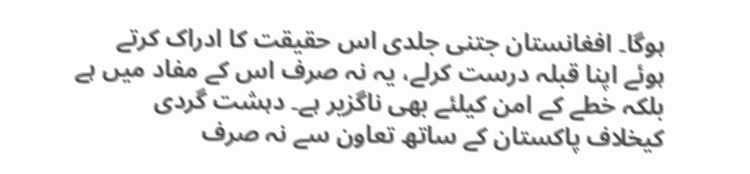ہوگا۔ افغانستان جتنی جلدی اس حقیقت کا ادراک کرتے ہوئے اپنا قبلہ درست کرلے، یہ نہ صرف اس کے مفاد میں ہے بلکہ خطے کے امن کیلئے بھی ناگزیر ہے۔ دہشت گردی کیخلاف پاکستان کے ساتھ تعاون سے نہ صرف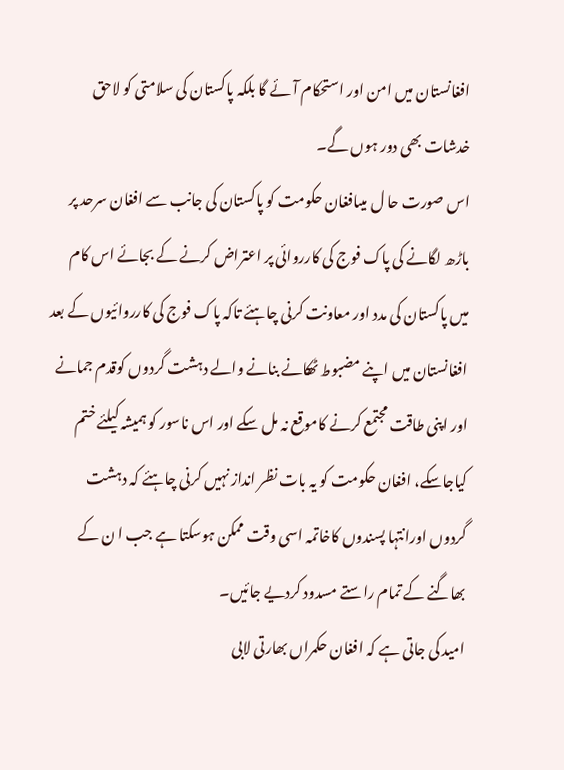افغانستان میں امن اور استحکام آئے گا بلکہ پاکستان کی سلامتی کو لاحق خدشات بھی دور ہوں گے۔
اس صورت حا ل میںافغان حکومت کو پاکستان کی جانب سے افغان سرحد پر باڑھ لگانے کی پاک فوج کی کارروائی پر اعتراض کرنے کے بجائے اس کام میں پاکستان کی مدد اور معاونت کرنی چاہئے تاکہ پاک فوج کی کارروائیوں کے بعد افغانستان میں اپنے مضبوط ٹھکانے بنانے والے دہشت گردوں کوقدم جمانے اور اپنی طاقت مجتمع کرنے کاموقع نہ مل سکے اور اس ناسور کو ہمیشہ کیلئے ختم کیاجاسکے، افغان حکومت کو یہ بات نظر انداز نہیں کرنی چاہئے کہ دہشت گردوں اورانتہا پسندوں کاخاتمہ اسی وقت ممکن ہوسکتا ہے جب ا ن کے بھاگنے کے تمام راستے مسدود کردیے جائیں۔
امید کی جاتی ہے کہ افغان حکمراں بھارتی لابی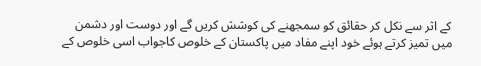کے اثر سے نکل کر حقائق کو سمجھنے کی کوشش کریں گے اور دوست اور دشمن میں تمیز کرتے ہوئے خود اپنے مفاد میں پاکستان کے خلوص کاجواب اسی خلوص کے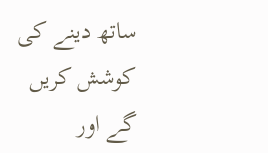ساتھ دینے کی کوشش کریں گے اور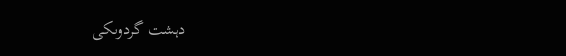دہشت گردوںکی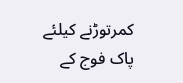کمرتوڑنے کیلئے پاک فوج کے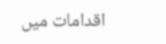اقدامات میں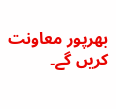بھرپور معاونت کریں گے۔